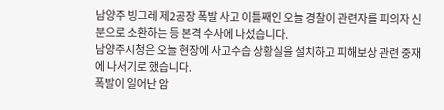남양주 빙그레 제2공장 폭발 사고 이틀째인 오늘 경찰이 관련자를 피의자 신분으로 소환하는 등 본격 수사에 나섰습니다.
남양주시청은 오늘 현장에 사고수습 상황실을 설치하고 피해보상 관련 중재에 나서기로 했습니다.
폭발이 일어난 암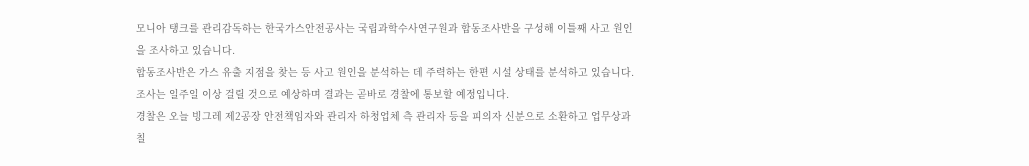모니아 탱크를 관리감독하는 한국가스안전공사는 국립과학수사연구원과 합동조사반을 구성해 이틀째 사고 원인을 조사하고 있습니다.
합동조사반은 가스 유출 지점을 찾는 등 사고 원인을 분석하는 데 주력하는 한편 시설 상태를 분석하고 있습니다.
조사는 일주일 이상 걸릴 것으로 예상하며 결과는 곧바로 경찰에 통보할 예정입니다.
경찰은 오늘 빙그레 제2공장 안전책임자와 관리자 하청업체 측 관리자 등을 피의자 신분으로 소환하고 업무상과칠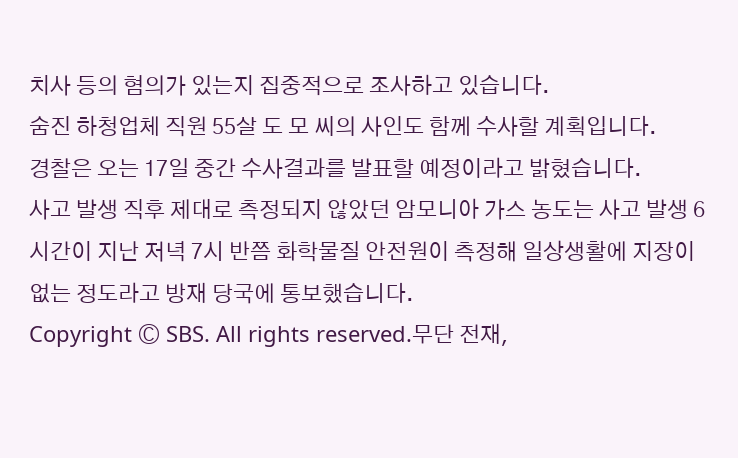치사 등의 혐의가 있는지 집중적으로 조사하고 있습니다.
숨진 하청업체 직원 55살 도 모 씨의 사인도 함께 수사할 계획입니다.
경찰은 오는 17일 중간 수사결과를 발표할 예정이라고 밝혔습니다.
사고 발생 직후 제대로 측정되지 않았던 암모니아 가스 농도는 사고 발생 6시간이 지난 저녁 7시 반쯤 화학물질 안전원이 측정해 일상생활에 지장이 없는 정도라고 방재 당국에 통보했습니다.
Copyright Ⓒ SBS. All rights reserved.무단 전재,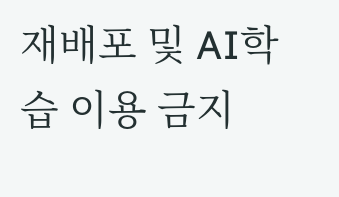재배포 및 AI학습 이용 금지